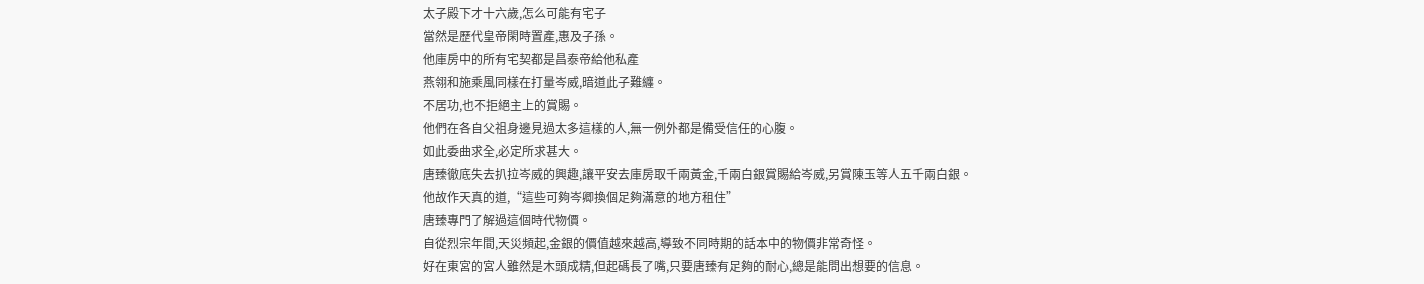太子殿下才十六歲,怎么可能有宅子
當然是歷代皇帝閑時置產,惠及子孫。
他庫房中的所有宅契都是昌泰帝給他私產
燕翎和施乘風同樣在打量岑威,暗道此子難纏。
不居功,也不拒絕主上的賞賜。
他們在各自父祖身邊見過太多這樣的人,無一例外都是備受信任的心腹。
如此委曲求全,必定所求甚大。
唐臻徹底失去扒拉岑威的興趣,讓平安去庫房取千兩黃金,千兩白銀賞賜給岑威,另賞陳玉等人五千兩白銀。
他故作天真的道,“這些可夠岑卿換個足夠滿意的地方租住”
唐臻專門了解過這個時代物價。
自從烈宗年間,天災頻起,金銀的價值越來越高,導致不同時期的話本中的物價非常奇怪。
好在東宮的宮人雖然是木頭成精,但起碼長了嘴,只要唐臻有足夠的耐心,總是能問出想要的信息。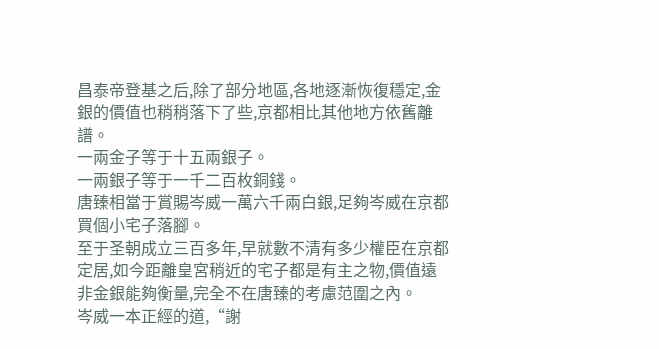昌泰帝登基之后,除了部分地區,各地逐漸恢復穩定,金銀的價值也稍稍落下了些,京都相比其他地方依舊離譜。
一兩金子等于十五兩銀子。
一兩銀子等于一千二百枚銅錢。
唐臻相當于賞賜岑威一萬六千兩白銀,足夠岑威在京都買個小宅子落腳。
至于圣朝成立三百多年,早就數不清有多少權臣在京都定居,如今距離皇宮稍近的宅子都是有主之物,價值遠非金銀能夠衡量,完全不在唐臻的考慮范圍之內。
岑威一本正經的道,“謝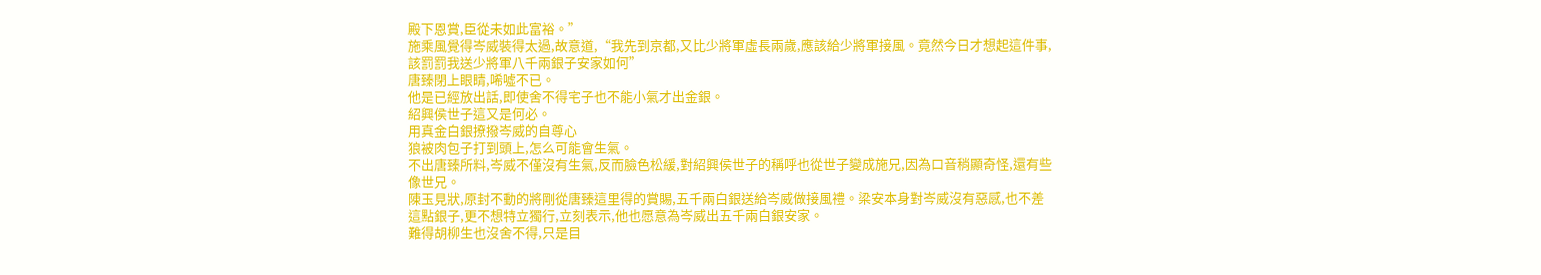殿下恩賞,臣從未如此富裕。”
施乘風覺得岑威裝得太過,故意道,“我先到京都,又比少將軍虛長兩歲,應該給少將軍接風。竟然今日才想起這件事,該罰罰我送少將軍八千兩銀子安家如何”
唐臻閉上眼睛,唏噓不已。
他是已經放出話,即使舍不得宅子也不能小氣才出金銀。
紹興侯世子這又是何必。
用真金白銀撩撥岑威的自尊心
狼被肉包子打到頭上,怎么可能會生氣。
不出唐臻所料,岑威不僅沒有生氣,反而臉色松緩,對紹興侯世子的稱呼也從世子變成施兄,因為口音稍顯奇怪,還有些像世兄。
陳玉見狀,原封不動的將剛從唐臻這里得的賞賜,五千兩白銀送給岑威做接風禮。梁安本身對岑威沒有惡感,也不差這點銀子,更不想特立獨行,立刻表示,他也愿意為岑威出五千兩白銀安家。
難得胡柳生也沒舍不得,只是目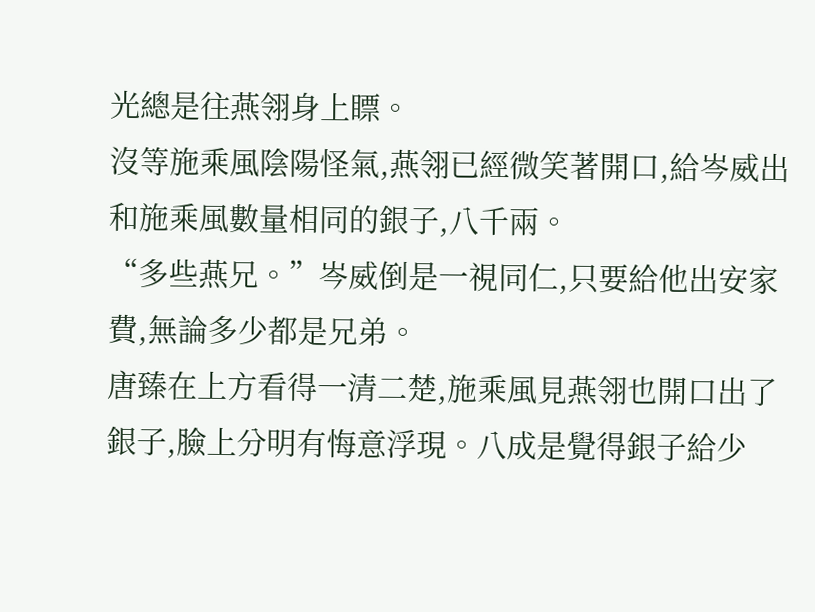光總是往燕翎身上瞟。
沒等施乘風陰陽怪氣,燕翎已經微笑著開口,給岑威出和施乘風數量相同的銀子,八千兩。
“多些燕兄。”岑威倒是一視同仁,只要給他出安家費,無論多少都是兄弟。
唐臻在上方看得一清二楚,施乘風見燕翎也開口出了銀子,臉上分明有悔意浮現。八成是覺得銀子給少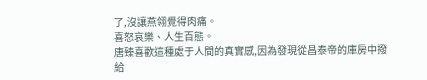了,沒讓燕翎覺得肉痛。
喜怒哀樂、人生百態。
唐臻喜歡這種處于人間的真實感,因為發現從昌泰帝的庫房中撥給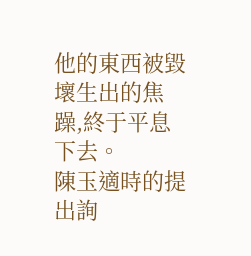他的東西被毀壞生出的焦躁,終于平息下去。
陳玉適時的提出詢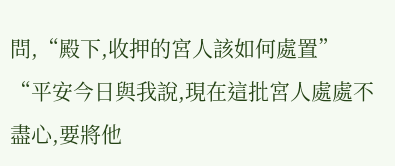問,“殿下,收押的宮人該如何處置”
“平安今日與我說,現在這批宮人處處不盡心,要將他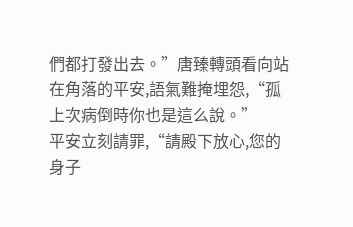們都打發出去。”唐臻轉頭看向站在角落的平安,語氣難掩埋怨,“孤上次病倒時你也是這么說。”
平安立刻請罪,“請殿下放心,您的身子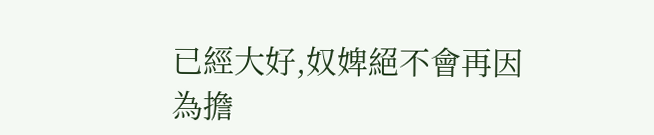已經大好,奴婢絕不會再因為擔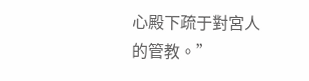心殿下疏于對宮人的管教。”